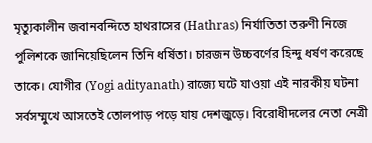মৃত্যুকালীন জবানবন্দিতে হাথরাসের (Hathras) নির্যাতিতা তরুণী নিজে পুলিশকে জানিয়েছিলেন তিনি ধর্ষিতা। চারজন উচ্চবর্ণের হিন্দু ধর্ষণ করেছে তাকে। যোগীর (Yogi adityanath) রাজ্যে ঘটে যাওয়া এই নারকীয় ঘটনা সর্বসম্মুখে আসতেই তোলপাড় পড়ে যায় দেশজুড়ে। বিরোধীদলের নেতা নেত্রী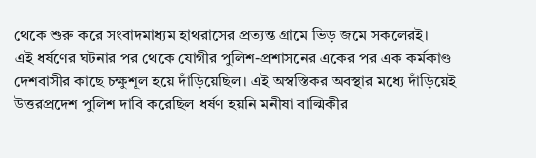থেকে শুরু করে সংবাদমাধ্যম হাথরাসের প্রত্যন্ত গ্রামে ভিড় জমে সকলেরই।
এই ধর্ষণের ঘটনার পর থেকে যোগীর পুলিশ-প্রশাসনের একের পর এক কর্মকাণ্ড দেশবাসীর কাছে চক্ষুশূল হয়ে দাঁড়িয়েছিল। এই অস্বস্তিকর অবস্থার মধ্যে দাঁড়িয়েই উত্তরপ্রদেশ পুলিশ দাবি করেছিল ধর্ষণ হয়নি মনীষা বাল্মিকীর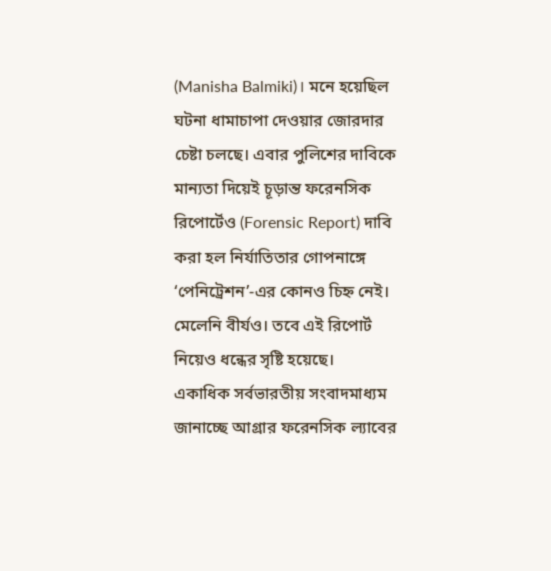(Manisha Balmiki)। মনে হয়েছিল ঘটনা ধামাচাপা দেওয়ার জোরদার চেষ্টা চলছে। এবার পুলিশের দাবিকে মান্যতা দিয়েই চূড়ান্ত ফরেনসিক রিপোর্টেও (Forensic Report) দাবি করা হল নির্যাতিতার গোপনাঙ্গে ‘পেনিট্রেশন’-এর কোনও চিহ্ন নেই। মেলেনি বীর্যও। তবে এই রিপোর্ট নিয়েও ধন্ধের সৃষ্টি হয়েছে।
একাধিক সর্বভারতীয় সংবাদমাধ্যম জানাচ্ছে আগ্রার ফরেনসিক ল্যাবের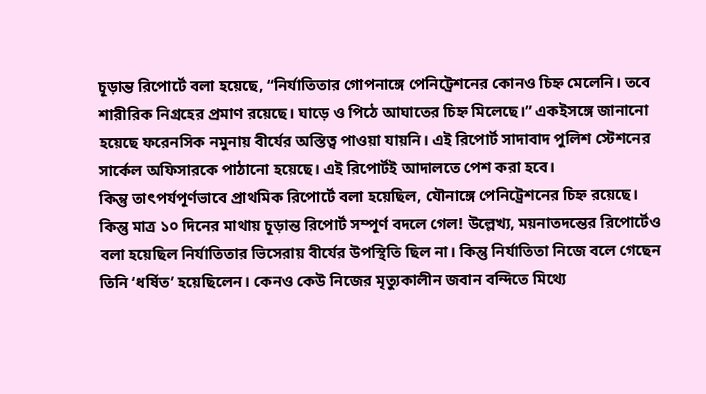চূড়ান্ত রিপোর্টে বলা হয়েছে, “নির্যাতিতার গোপনাঙ্গে পেনিট্রেশনের কোনও চিহ্ন মেলেনি। তবে শারীরিক নিগ্রহের প্রমাণ রয়েছে। ঘাড়ে ও পিঠে আঘাতের চিহ্ন মিলেছে।” একইসঙ্গে জানানো হয়েছে ফরেনসিক নমুনায় বীর্যের অস্তিত্ব পাওয়া যায়নি। এই রিপোর্ট সাদাবাদ পুলিশ স্টেশনের সার্কেল অফিসারকে পাঠানো হয়েছে। এই রিপোর্টই আদালতে পেশ করা হবে।
কিন্তু তাৎপর্যপূর্ণভাবে প্রাথমিক রিপোর্টে বলা হয়েছিল, যৌনাঙ্গে পেনিট্রেশনের চিহ্ন রয়েছে। কিন্তু মাত্র ১০ দিনের মাথায় চূড়ান্ত রিপোর্ট সম্পূর্ণ বদলে গেল! উল্লেখ্য, ময়নাতদন্তের রিপোর্টেও বলা হয়েছিল নির্যাতিতার ভিসেরায় বীর্যের উপস্থিতি ছিল না। কিন্তু নির্যাতিতা নিজে বলে গেছেন তিনি ‘ধর্ষিত’ হয়েছিলেন। কেনও কেউ নিজের মৃত্যুকালীন জবান বন্দিতে মিথ্যে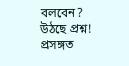বলবেন? উঠছে প্রশ্ন!
প্রসঙ্গত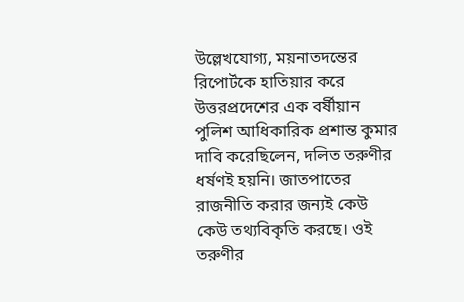উল্লেখযোগ্য, ময়নাতদন্তের রিপোর্টকে হাতিয়ার করে উত্তরপ্রদেশের এক বর্ষীয়ান পুলিশ আধিকারিক প্রশান্ত কুমার দাবি করেছিলেন, দলিত তরুণীর ধর্ষণই হয়নি। জাতপাতের রাজনীতি করার জন্যই কেউ কেউ তথ্যবিকৃতি করছে। ওই তরুণীর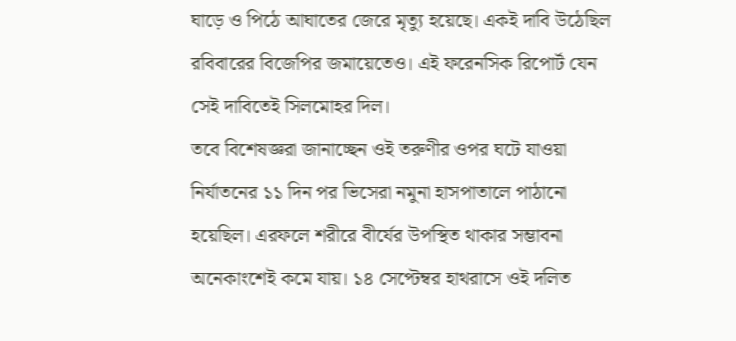ঘাড়ে ও পিঠে আঘাতের জেরে মৃত্যু হয়েছে। একই দাবি উঠেছিল রবিবারের বিজেপির জমায়েতেও। এই ফরেনসিক রিপোর্ট যেন সেই দাবিতেই সিলমোহর দিল।
তবে বিশেষজ্ঞরা জানাচ্ছেন ওই তরুণীর ওপর ঘটে যাওয়া নির্যাতনের ১১ দিন পর ভিসেরা নমুনা হাসপাতালে পাঠানো হয়েছিল। এরফলে শরীরে বীর্যের উপস্থিত থাকার সম্ভাবনা অনেকাংশেই কমে যায়। ১৪ সেপ্টেম্বর হাথরাসে ওই দলিত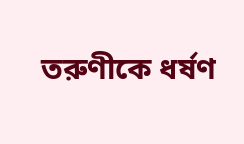তরুণীকে ধর্ষণ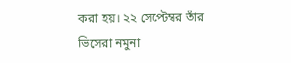করা হয়। ২২ সেপ্টেম্বর তাঁর ভিসেরা নমুনা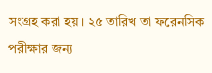সংগ্রহ করা হয়। ২৫ তারিখ তা ফরেনসিক পরীক্ষার জন্য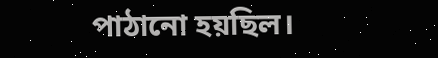পাঠানো হয়ছিল।